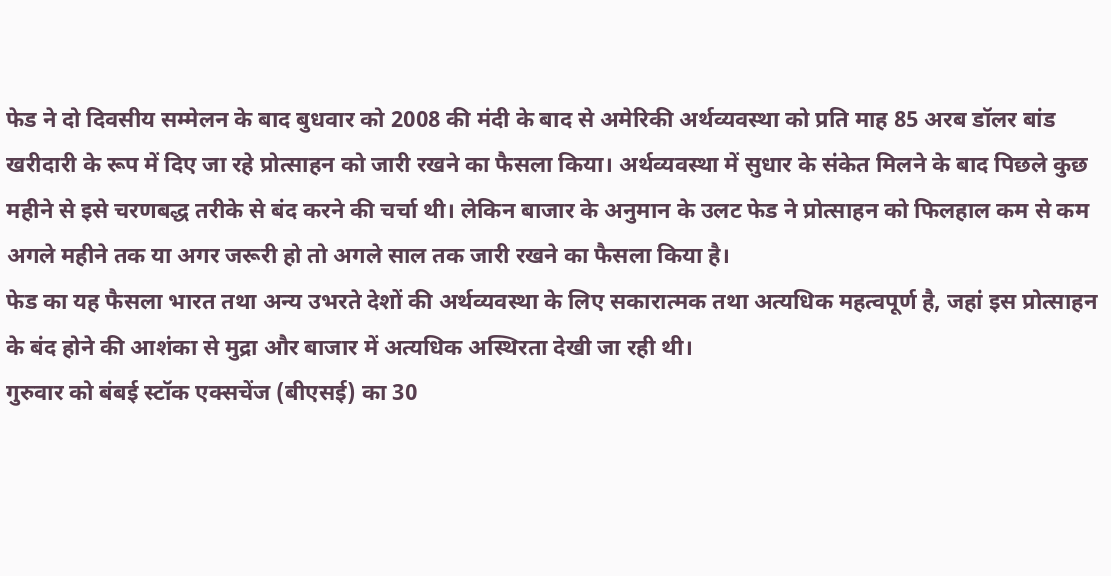फेड ने दो दिवसीय सम्मेलन के बाद बुधवार को 2008 की मंदी के बाद से अमेरिकी अर्थव्यवस्था को प्रति माह 85 अरब डॉलर बांड खरीदारी के रूप में दिए जा रहे प्रोत्साहन को जारी रखने का फैसला किया। अर्थव्यवस्था में सुधार के संकेत मिलने के बाद पिछले कुछ महीने से इसे चरणबद्ध तरीके से बंद करने की चर्चा थी। लेकिन बाजार के अनुमान के उलट फेड ने प्रोत्साहन को फिलहाल कम से कम अगले महीने तक या अगर जरूरी हो तो अगले साल तक जारी रखने का फैसला किया है।
फेड का यह फैसला भारत तथा अन्य उभरते देशों की अर्थव्यवस्था के लिए सकारात्मक तथा अत्यधिक महत्वपूर्ण है, जहां इस प्रोत्साहन के बंद होने की आशंका से मुद्रा और बाजार में अत्यधिक अस्थिरता देखी जा रही थी।
गुरुवार को बंबई स्टॉक एक्सचेंज (बीएसई) का 30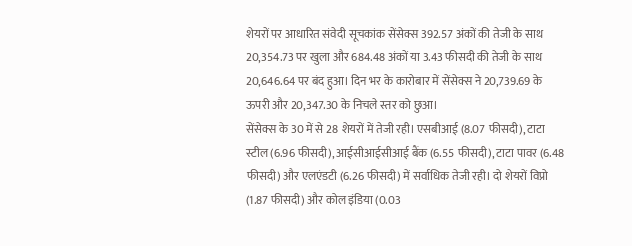शेयरों पर आधारित संवेदी सूचकांक सेंसेक्स 392.57 अंकों की तेजी के साथ 20,354.73 पर खुला और 684.48 अंकों या 3.43 फीसदी की तेजी के साथ 20,646.64 पर बंद हुआ। दिन भर के कारोबार में सेंसेक्स ने 20,739.69 के ऊपरी और 20,347.30 के निचले स्तर को छुआ।
सेंसेक्स के 30 में से 28 शेयरों में तेजी रही। एसबीआई (8.07 फीसदी), टाटा स्टील (6.96 फीसदी), आईसीआईसीआई बैंक (6.55 फीसदी), टाटा पावर (6.48 फीसदी) और एलएंडटी (6.26 फीसदी) में सर्वाधिक तेजी रही। दो शेयरों विप्रो (1.87 फीसदी) और कोल इंडिया (0.03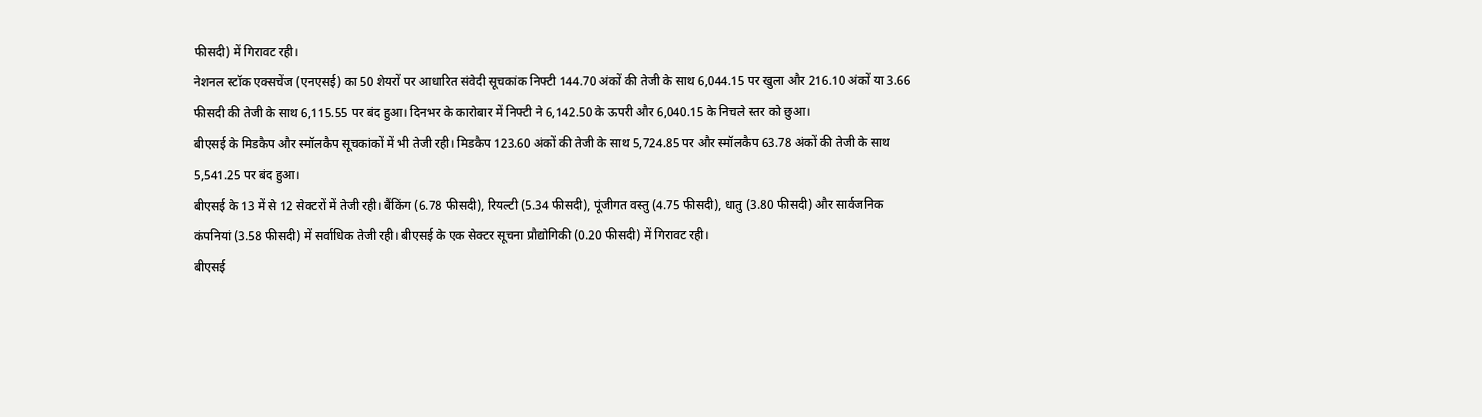फीसदी) में गिरावट रही।
नेशनल स्टॉक एक्सचेंज (एनएसई) का 50 शेयरों पर आधारित संवेदी सूचकांक निफ्टी 144.70 अंकों की तेजी के साथ 6,044.15 पर खुला और 216.10 अंकों या 3.66 फीसदी की तेजी के साथ 6,115.55 पर बंद हुआ। दिनभर के कारोबार में निफ्टी ने 6,142.50 के ऊपरी और 6,040.15 के निचले स्तर को छुआ।
बीएसई के मिडकैप और स्मॉलकैप सूचकांकों में भी तेजी रही। मिडकैप 123.60 अंकों की तेजी के साथ 5,724.85 पर और स्मॉलकैप 63.78 अंकों की तेजी के साथ 5,541.25 पर बंद हुआ।
बीएसई के 13 में से 12 सेक्टरों में तेजी रही। बैंकिंग (6.78 फीसदी), रियल्टी (5.34 फीसदी), पूंजीगत वस्तु (4.75 फीसदी), धातु (3.80 फीसदी) और सार्वजनिक कंपनियां (3.58 फीसदी) में सर्वाधिक तेजी रही। बीएसई के एक सेक्टर सूचना प्रौद्योगिकी (0.20 फीसदी) में गिरावट रही।
बीएसई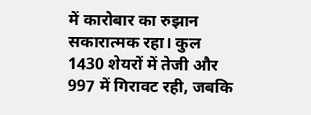में कारोबार का रुझान सकारात्मक रहा। कुल 1430 शेयरों में तेजी और 997 में गिरावट रही, जबकि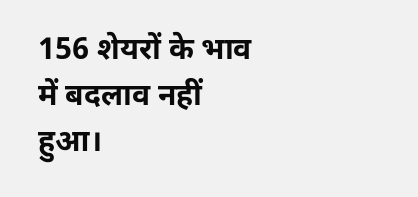156 शेयरों के भाव में बदलाव नहीं हुआ।